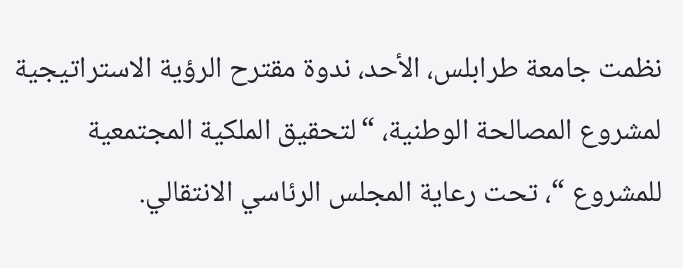نظمت جامعة طرابلس، الأحد، ندوة مقترح الرؤية الاستراتيجية لمشروع المصالحة الوطنية، “لتحقيق الملكية المجتمعية للمشروع “، تحت رعاية المجلس الرئاسي الانتقالي.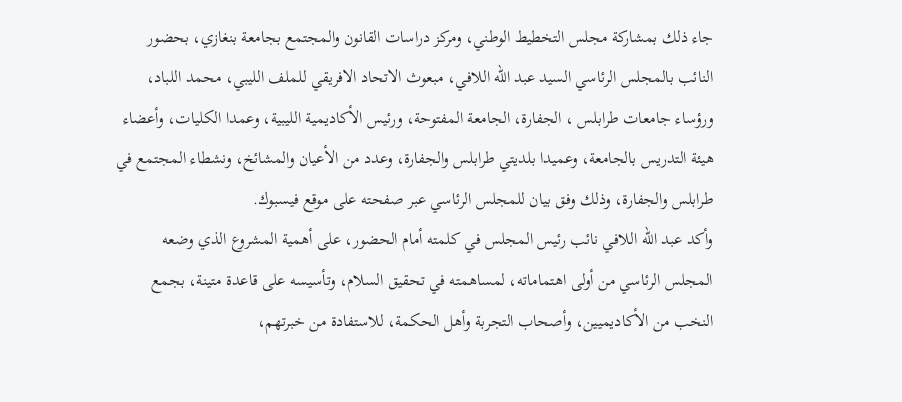جاء ذلك بمشاركة مجلس التخطيط الوطني، ومركز دراسات القانون والمجتمع بجامعة بنغازي، بحضور النائب بالمجلس الرئاسي السيد عبد الله اللافي، مبعوث الاتحاد الافريقي للملف الليبي، محمد اللباد، ورؤساء جامعات طرابلس ، الجفارة، الجامعة المفتوحة، ورئيس الأكاديمية الليبية، وعمدا الكليات، وأعضاء هيئة التدريس بالجامعة، وعميدا بلديتي طرابلس والجفارة، وعدد من الأعيان والمشائخ، ونشطاء المجتمع في طرابلس والجفارة، وذلك وفق بيان للمجلس الرئاسي عبر صفحته على موقع فيسبوك.
وأكد عبد الله اللافي نائب رئيس المجلس في كلمته أمام الحضور، على أهمية المشروع الذي وضعه المجلس الرئاسي من أولى اهتماماته، لمساهمته في تحقيق السلام، وتأسيسه على قاعدة متينة، بجمع النخب من الأكاديميين، وأصحاب التجربة وأهل الحكمة، للاستفادة من خبرتهم،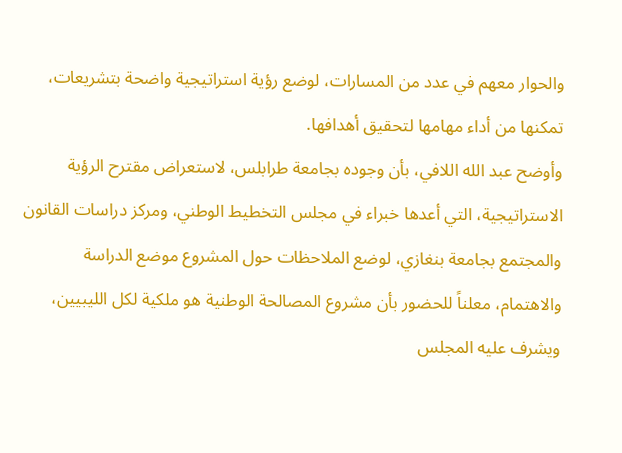والحوار معهم في عدد من المسارات، لوضع رؤية استراتيجية واضحة بتشريعات، تمكنها من أداء مهامها لتحقيق أهدافها.
وأوضح عبد الله اللافي، بأن وجوده بجامعة طرابلس، لاستعراض مقترح الرؤية الاستراتيجية، التي أعدها خبراء في مجلس التخطيط الوطني، ومركز دراسات القانون والمجتمع بجامعة بنغازي، لوضع الملاحظات حول المشروع موضع الدراسة والاهتمام، معلناً للحضور بأن مشروع المصالحة الوطنية هو ملكية لكل الليبيين، ويشرف عليه المجلس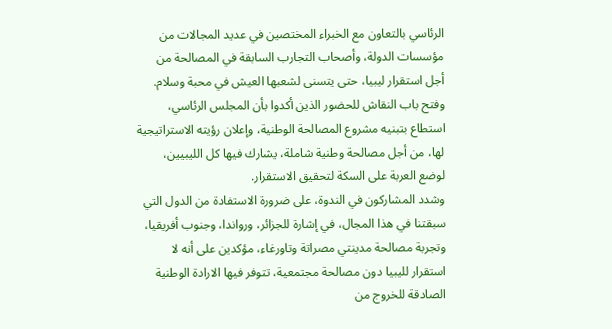الرئاسي بالتعاون مع الخبراء المختصين في عديد المجالات من مؤسسات الدولة، وأصحاب التجارب السابقة في المصالحة من أجل استقرار ليبيا، حتى يتسنى لشعبها العيش في محبة وسلام.
وفتح باب النقاش للحضور الذين أكدوا بأن المجلس الرئاسي، استطاع بتبنيه مشروع المصالحة الوطنية، وإعلان رؤيته الاستراتيجية لها، من أجل مصالحة وطنية شاملة، يشارك فيها كل الليبيين، لوضع العربة على السكة لتحقيق الاستقرار.
وشدد المشاركون في الندوة، على ضرورة الاستفادة من الدول التي سبقتنا في هذا المجال، في إشارة للجزائر، ورواندا، وجنوب أفريقيا، وتجربة مصالحة مدينتي مصراتة وتاورغاء، مؤكدين على أنه لا استقرار لليبيا دون مصالحة مجتمعية، تتوفر فيها الارادة الوطنية الصادقة للخروج من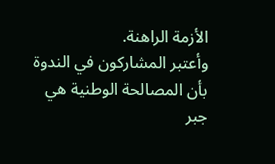الأزمة الراهنة.
وأعتبر المشاركون في الندوة بأن المصالحة الوطنية هي جبر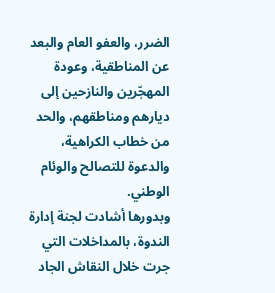الضرر، والعفو العام والبعد عن المناطقية، وعودة المهجّرين والنازحين إلى ديارهم ومناطقهم، والحد من خطاب الكراهية، والدعوة للتصالح والوئام الوطني.
وبدورها أشادت لجنة إدارة الندوة، بالمداخلات التي جرت خلال النقاش الجاد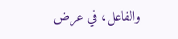والفاعل، في عرض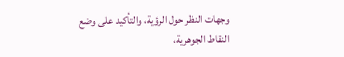وجهات النظر حول الرؤية، والتأكيد على وضع النقاط الجوهرية،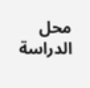محل الدراسة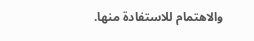والاهتمام للاستفادة منها.